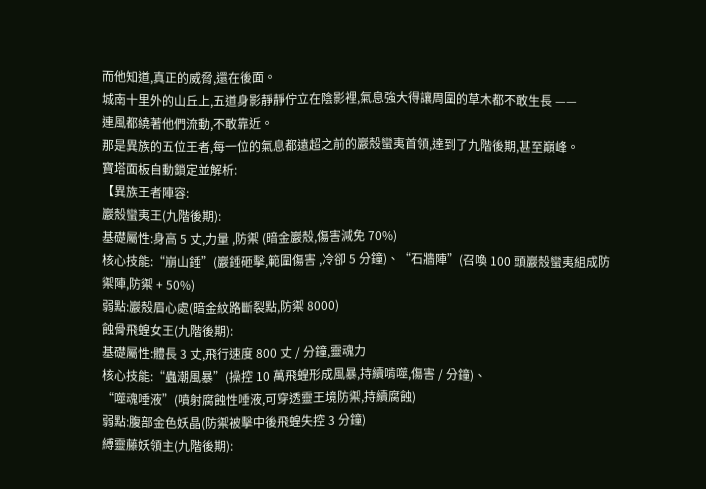而他知道,真正的威脅,還在後面。
城南十里外的山丘上,五道身影靜靜佇立在陰影裡,氣息強大得讓周圍的草木都不敢生長 ——
連風都繞著他們流動,不敢靠近。
那是異族的五位王者,每一位的氣息都遠超之前的巖殼蠻夷首領,達到了九階後期,甚至巔峰。
寶塔面板自動鎖定並解析:
【異族王者陣容:
巖殼蠻夷王(九階後期):
基礎屬性:身高 5 丈,力量 ,防禦 (暗金巖殼,傷害減免 70%)
核心技能:“崩山錘”(巖錘砸擊,範圍傷害 ,冷卻 5 分鐘)、“石牆陣”(召喚 100 頭巖殼蠻夷組成防禦陣,防禦 + 50%)
弱點:巖殼眉心處(暗金紋路斷裂點,防禦 8000)
蝕骨飛蝗女王(九階後期):
基礎屬性:體長 3 丈,飛行速度 800 丈 / 分鐘,靈魂力
核心技能:“蟲潮風暴”(操控 10 萬飛蝗形成風暴,持續啃噬,傷害 / 分鐘)、
“噬魂唾液”(噴射腐蝕性唾液,可穿透靈王境防禦,持續腐蝕)
弱點:腹部金色妖晶(防禦被擊中後飛蝗失控 3 分鐘)
縛靈藤妖領主(九階後期):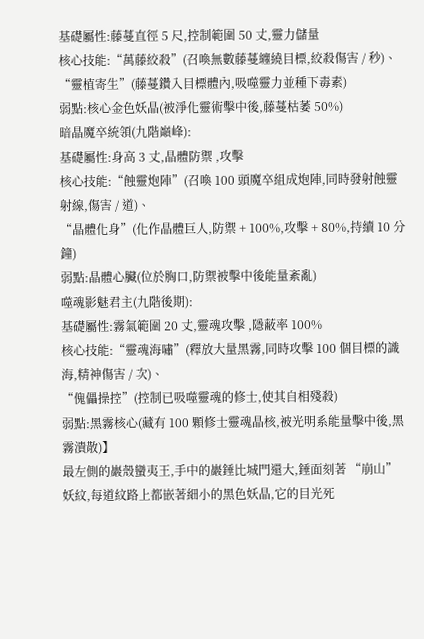基礎屬性:藤蔓直徑 5 尺,控制範圍 50 丈,靈力儲量
核心技能:“萬藤絞殺”(召喚無數藤蔓纏繞目標,絞殺傷害 / 秒)、
“靈植寄生”(藤蔓鑽入目標體內,吸噬靈力並種下毒素)
弱點:核心金色妖晶(被淨化靈術擊中後,藤蔓枯萎 50%)
暗晶魔卒統領(九階巔峰):
基礎屬性:身高 3 丈,晶體防禦 ,攻擊
核心技能:“蝕靈炮陣”(召喚 100 頭魔卒組成炮陣,同時發射蝕靈射線,傷害 / 道)、
“晶體化身”(化作晶體巨人,防禦 + 100%,攻擊 + 80%,持續 10 分鐘)
弱點:晶體心臟(位於胸口,防禦被擊中後能量紊亂)
噬魂影魅君主(九階後期):
基礎屬性:霧氣範圍 20 丈,靈魂攻擊 ,隱蔽率 100%
核心技能:“靈魂海嘯”(釋放大量黑霧,同時攻擊 100 個目標的識海,精神傷害 / 次)、
“傀儡操控”(控制已吸噬靈魂的修士,使其自相殘殺)
弱點:黑霧核心(藏有 100 顆修士靈魂晶核,被光明系能量擊中後,黑霧潰散)】
最左側的巖殼蠻夷王,手中的巖錘比城門還大,錘面刻著 “崩山” 妖紋,每道紋路上都嵌著細小的黑色妖晶,它的目光死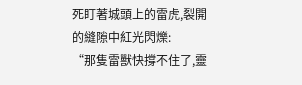死盯著城頭上的雷虎,裂開的縫隙中紅光閃爍:
“那隻雷獸快撐不住了,靈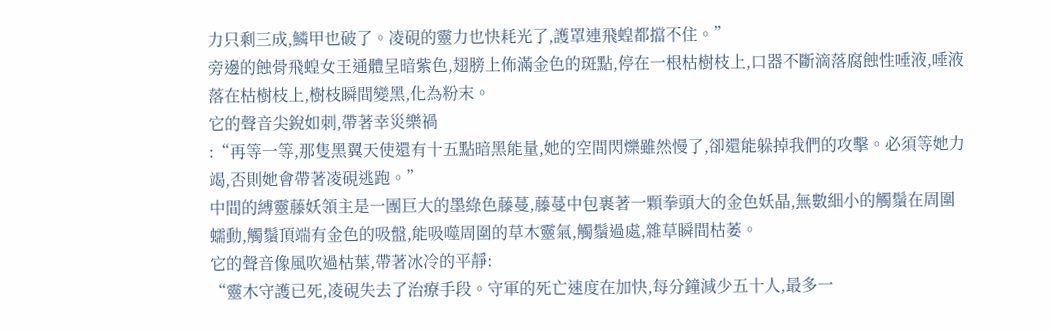力只剩三成,鱗甲也破了。凌硯的靈力也快耗光了,護罩連飛蝗都擋不住。”
旁邊的蝕骨飛蝗女王通體呈暗紫色,翅膀上佈滿金色的斑點,停在一根枯樹枝上,口器不斷滴落腐蝕性唾液,唾液落在枯樹枝上,樹枝瞬間變黑,化為粉末。
它的聲音尖銳如刺,帶著幸災樂禍
:“再等一等,那隻黑翼天使還有十五點暗黑能量,她的空間閃爍雖然慢了,卻還能躲掉我們的攻擊。必須等她力竭,否則她會帶著凌硯逃跑。”
中間的縛靈藤妖領主是一團巨大的墨綠色藤蔓,藤蔓中包裹著一顆拳頭大的金色妖晶,無數細小的觸鬚在周圍蠕動,觸鬚頂端有金色的吸盤,能吸噬周圍的草木靈氣,觸鬚過處,雜草瞬間枯萎。
它的聲音像風吹過枯葉,帶著冰冷的平靜:
“靈木守護已死,凌硯失去了治療手段。守軍的死亡速度在加快,每分鐘減少五十人,最多一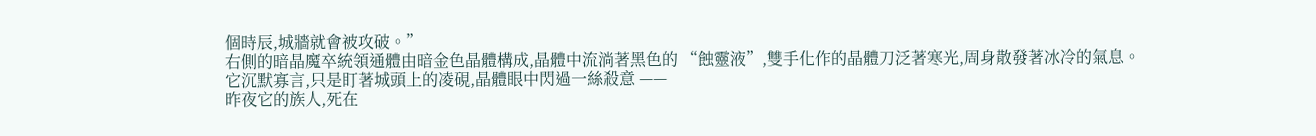個時辰,城牆就會被攻破。”
右側的暗晶魔卒統領通體由暗金色晶體構成,晶體中流淌著黑色的 “蝕靈液”,雙手化作的晶體刀泛著寒光,周身散發著冰冷的氣息。
它沉默寡言,只是盯著城頭上的凌硯,晶體眼中閃過一絲殺意 ——
昨夜它的族人,死在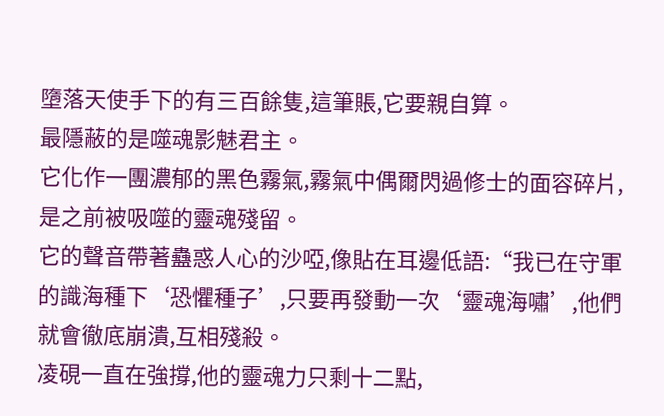墮落天使手下的有三百餘隻,這筆賬,它要親自算。
最隱蔽的是噬魂影魅君主。
它化作一團濃郁的黑色霧氣,霧氣中偶爾閃過修士的面容碎片,是之前被吸噬的靈魂殘留。
它的聲音帶著蠱惑人心的沙啞,像貼在耳邊低語:“我已在守軍的識海種下‘恐懼種子’,只要再發動一次‘靈魂海嘯’,他們就會徹底崩潰,互相殘殺。
凌硯一直在強撐,他的靈魂力只剩十二點,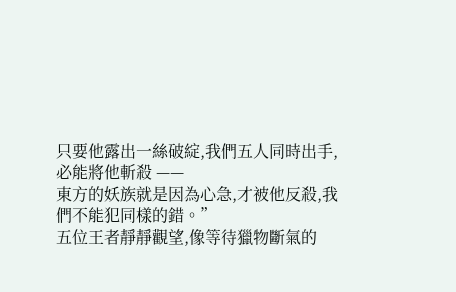只要他露出一絲破綻,我們五人同時出手,必能將他斬殺 ——
東方的妖族就是因為心急,才被他反殺,我們不能犯同樣的錯。”
五位王者靜靜觀望,像等待獵物斷氣的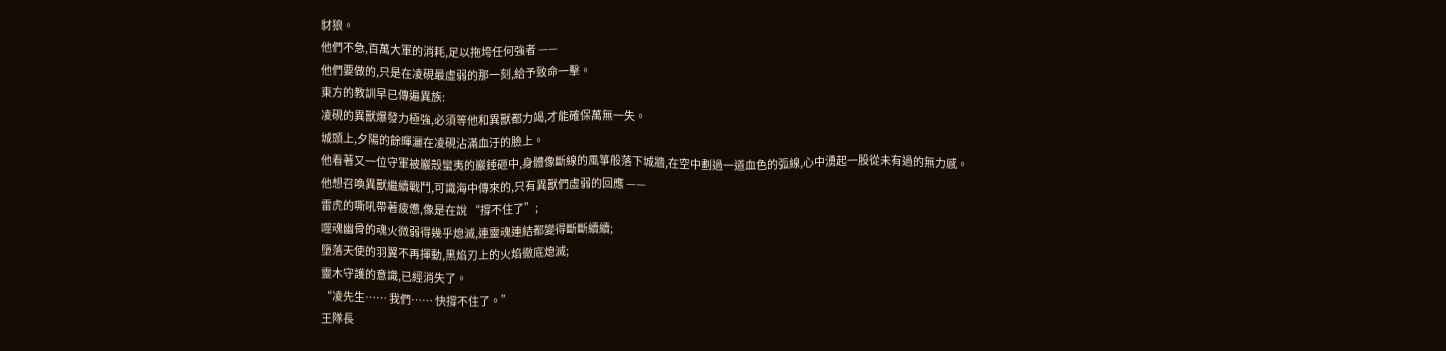豺狼。
他們不急,百萬大軍的消耗,足以拖垮任何強者 ——
他們要做的,只是在凌硯最虛弱的那一刻,給予致命一擊。
東方的教訓早已傳遍異族:
凌硯的異獸爆發力極強,必須等他和異獸都力竭,才能確保萬無一失。
城頭上,夕陽的餘暉灑在凌硯沾滿血汙的臉上。
他看著又一位守軍被巖殼蠻夷的巖錘砸中,身體像斷線的風箏般落下城牆,在空中劃過一道血色的弧線,心中湧起一股從未有過的無力感。
他想召喚異獸繼續戰鬥,可識海中傳來的,只有異獸們虛弱的回應 ——
雷虎的嘶吼帶著疲憊,像是在說 “撐不住了”;
噬魂幽骨的魂火微弱得幾乎熄滅,連靈魂連結都變得斷斷續續;
墮落天使的羽翼不再揮動,黑焰刃上的火焰徹底熄滅;
靈木守護的意識,已經消失了。
“凌先生…… 我們…… 快撐不住了。”
王隊長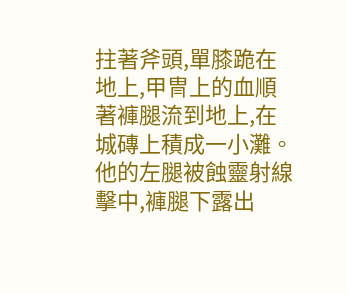拄著斧頭,單膝跪在地上,甲冑上的血順著褲腿流到地上,在城磚上積成一小灘。
他的左腿被蝕靈射線擊中,褲腿下露出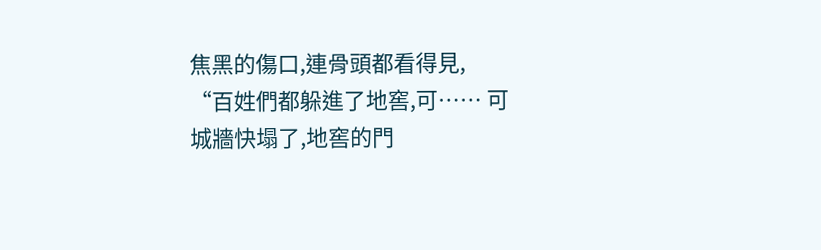焦黑的傷口,連骨頭都看得見,
“百姓們都躲進了地窖,可…… 可城牆快塌了,地窖的門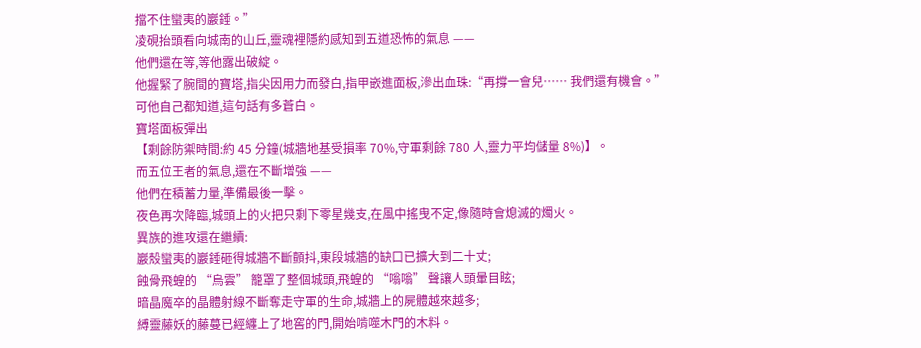擋不住蠻夷的巖錘。”
凌硯抬頭看向城南的山丘,靈魂裡隱約感知到五道恐怖的氣息 ——
他們還在等,等他露出破綻。
他握緊了腕間的寶塔,指尖因用力而發白,指甲嵌進面板,滲出血珠:“再撐一會兒…… 我們還有機會。”
可他自己都知道,這句話有多蒼白。
寶塔面板彈出
【剩餘防禦時間:約 45 分鐘(城牆地基受損率 70%,守軍剩餘 780 人,靈力平均儲量 8%)】。
而五位王者的氣息,還在不斷增強 ——
他們在積蓄力量,準備最後一擊。
夜色再次降臨,城頭上的火把只剩下零星幾支,在風中搖曳不定,像隨時會熄滅的燭火。
異族的進攻還在繼續:
巖殼蠻夷的巖錘砸得城牆不斷顫抖,東段城牆的缺口已擴大到二十丈;
蝕骨飛蝗的 “烏雲” 籠罩了整個城頭,飛蝗的 “嗡嗡” 聲讓人頭暈目眩;
暗晶魔卒的晶體射線不斷奪走守軍的生命,城牆上的屍體越來越多;
縛靈藤妖的藤蔓已經纏上了地窖的門,開始啃噬木門的木料。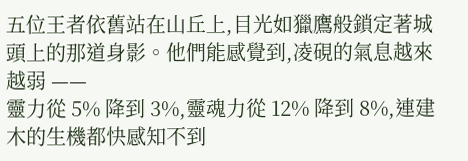五位王者依舊站在山丘上,目光如獵鷹般鎖定著城頭上的那道身影。他們能感覺到,凌硯的氣息越來越弱 ——
靈力從 5% 降到 3%,靈魂力從 12% 降到 8%,連建木的生機都快感知不到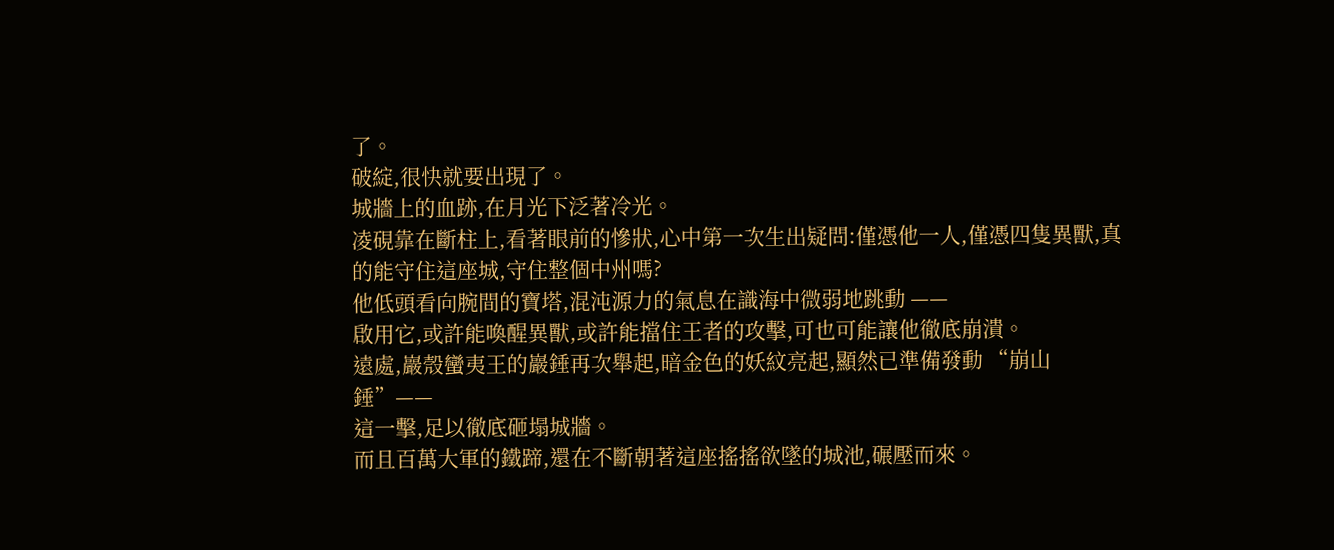了。
破綻,很快就要出現了。
城牆上的血跡,在月光下泛著冷光。
凌硯靠在斷柱上,看著眼前的慘狀,心中第一次生出疑問:僅憑他一人,僅憑四隻異獸,真的能守住這座城,守住整個中州嗎?
他低頭看向腕間的寶塔,混沌源力的氣息在識海中微弱地跳動 ——
啟用它,或許能喚醒異獸,或許能擋住王者的攻擊,可也可能讓他徹底崩潰。
遠處,巖殼蠻夷王的巖錘再次舉起,暗金色的妖紋亮起,顯然已準備發動 “崩山錘”——
這一擊,足以徹底砸塌城牆。
而且百萬大軍的鐵蹄,還在不斷朝著這座搖搖欲墜的城池,碾壓而來。